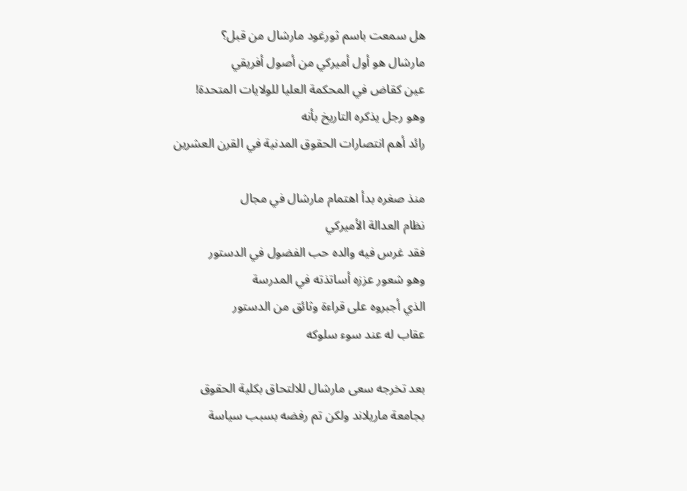هل سمعت باسم ثورغود مارشال من قبل؟
مارشال هو أول أميركي من أصول أفريقي
عين كقاض في المحكمة العليا للولايات المتحدة!
وهو رجل يذكره التاريخ بأنه
رائد أهم انتصارات الحقوق المدنية في القرن العشرين

منذ صغره بدأ اهتمام مارشال في مجال
نظام العدالة الأميركي
فقد غرس فيه والده حب الفضول في الدستور
وهو شعور عززه أساتذته في المدرسة
الذي أجبروه على قراءة وثائق من الدستور
عقاب له عند سوء سلوكه

بعد تخرجه سعى مارشال للالتحاق بكلية الحقوق
بجامعة ماريلاند ولكن تم رفضه بسبب سياسة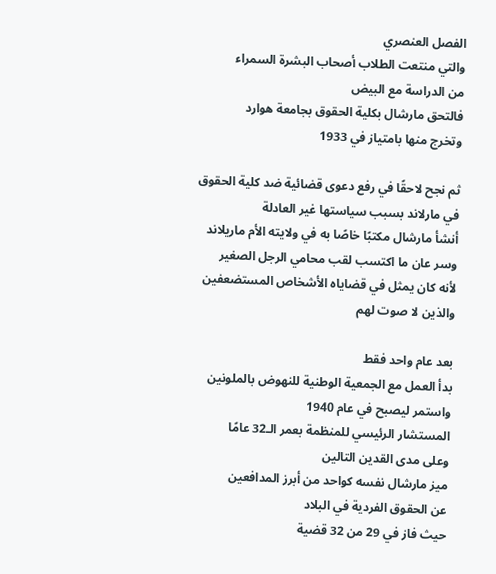الفصل العنصري
والتي منتعت الطلاب أصحاب البشرة السمراء
من الدراسة مع البيض
فالتحق مارشال بكلية الحقوق بجامعة هوارد
وتخرج منها بامتياز في 1933

ثم نجح لاحقًا في رفع دعوى قضائية ضد كلية الحقوق
في مارلاند بسبب سياستها غير العادلة
أنشأ مارشال مكتبًا خاصًا به في ولايته الأم ماريلاند
وسر عان ما اكتسب لقب محامي الرجل الصغير
لأنه كان يمثل في قضاياه الأشخاص المستضعفين
والذين لا صوت لهم

بعد عام واحد فقط
بدأ العمل مع الجمعية الوطنية للنهوض بالملونين
واستمر ليصبح في عام 1940
المستشار الرئيسي للمنظمة بعمر الـ32 عامًا
وعلى مدى القدين التالين
ميز مارشال نفسه كواحد من أبرز المدافعين
عن الحقوق الفردية في البلاد
حيث فاز في 29 من 32 قضية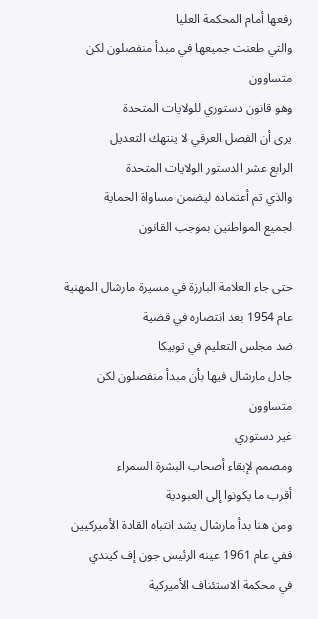رفعها أمام المحكمة العليا
والتي طعنت جميعها في مبدأ منفصلون لكن متساوون
وهو قانون دستوري للولايات المتحدة
يرى أن الفصل العرقي لا ينتهك التعديل
الرابع عشر الدستور الولايات المتحدة
والذي تم أعتماده ليضمن مساواة الحماية
لجميع المواطنين بموجب القانون

حتى جاء العلامة البارزة في مسيرة مارشال المهنية
عام 1954 بعد انتصاره في قضية
ضد مجلس التعليم في توبيكا
جادل مارشال فيها بأن مبدأ منفصلون لكن متساوون
غير دستوري
ومصمم لإبقاء أصحاب البشرة السمراء
أقرب ما يكونوا إلى العبودية
ومن هنا بدأ مارشال يشد انتباه القادة الأميركيين
ففي عام 1961 عينه الرئيس جون إف كيندي
في محكمة الاستئناف الأميركية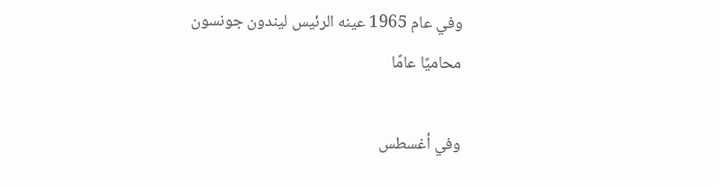وفي عام 1965 عينه الرئيس ليندون جونسون
محاميًا عامًا

وفي أغسطس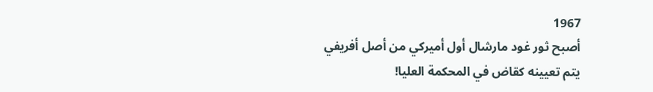1967
أصبح ثور غود مارشال أول أميركي من أصل أفريفي
يتم تعيينه كقاض في المحكمة العليا!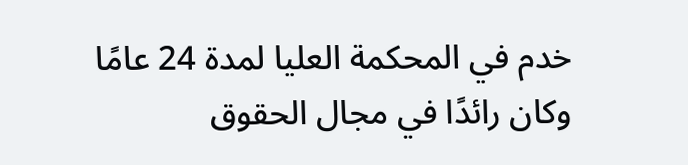خدم في المحكمة العليا لمدة 24 عامًا
وكان رائدًا في مجال الحقوق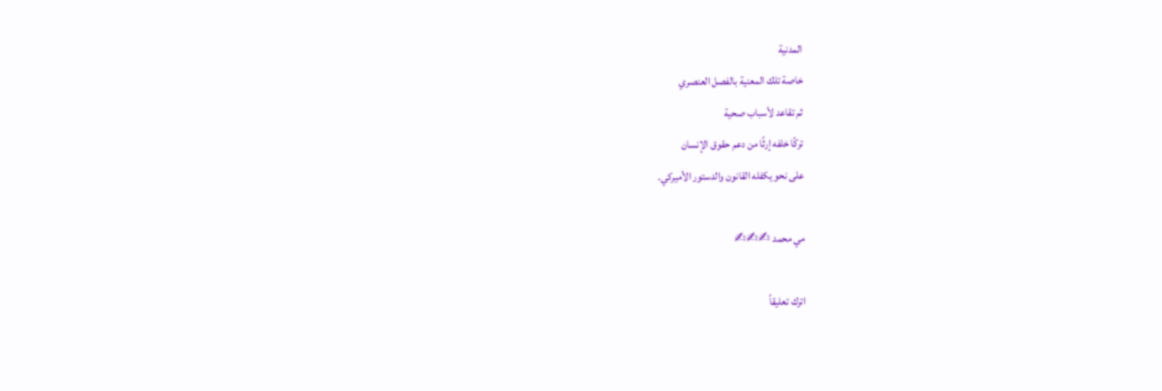المدنية
خاصة تلك المعنية بالفصل العنصري
ثم تقاعد لأسباب صحية
تركًا خلفه إرثًا من دعم حقوق الإنسان
على نحو يكفله القانون والدستور الأميركي.

مي محمد ✍✍✍

اترك تعليقاً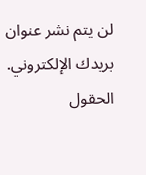لن يتم نشر عنوان بريدك الإلكتروني. الحقول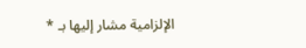الإلزامية مشار إليها بـ *